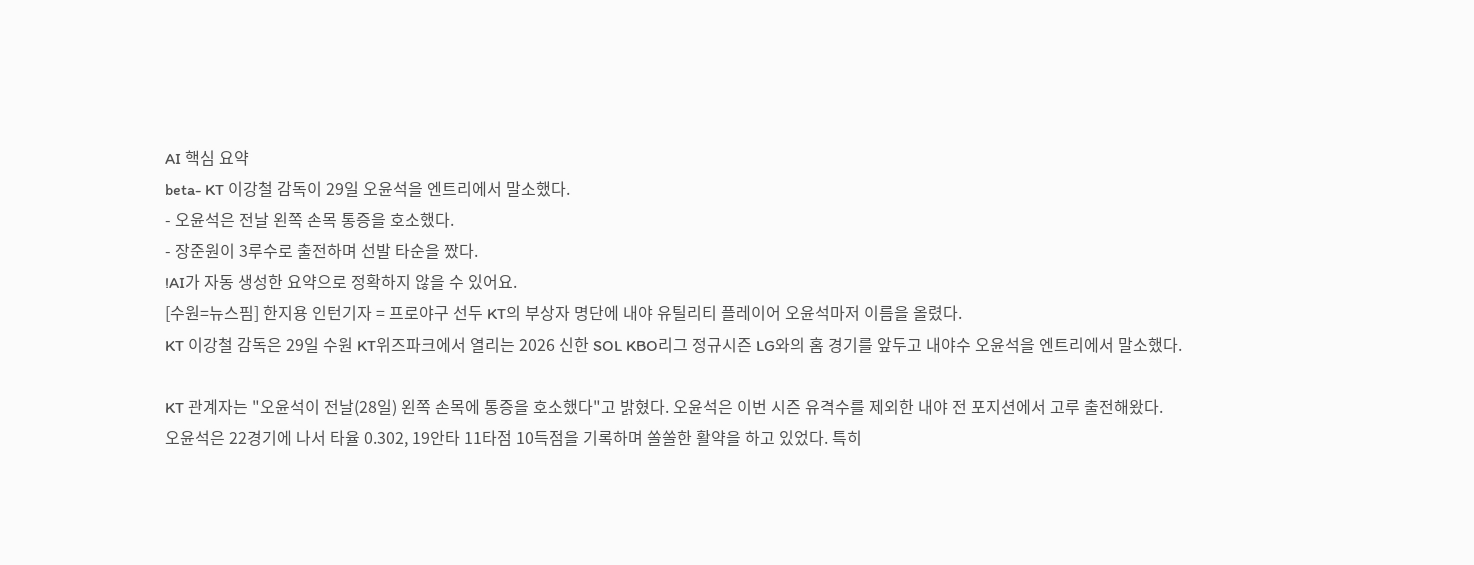AI 핵심 요약
beta- KT 이강철 감독이 29일 오윤석을 엔트리에서 말소했다.
- 오윤석은 전날 왼쪽 손목 통증을 호소했다.
- 장준원이 3루수로 출전하며 선발 타순을 짰다.
!AI가 자동 생성한 요약으로 정확하지 않을 수 있어요.
[수원=뉴스핌] 한지용 인턴기자 = 프로야구 선두 KT의 부상자 명단에 내야 유틸리티 플레이어 오윤석마저 이름을 올렸다.
KT 이강철 감독은 29일 수원 KT위즈파크에서 열리는 2026 신한 SOL KBO리그 정규시즌 LG와의 홈 경기를 앞두고 내야수 오윤석을 엔트리에서 말소했다.

KT 관계자는 "오윤석이 전날(28일) 왼쪽 손목에 통증을 호소했다"고 밝혔다. 오윤석은 이번 시즌 유격수를 제외한 내야 전 포지션에서 고루 출전해왔다.
오윤석은 22경기에 나서 타율 0.302, 19안타 11타점 10득점을 기록하며 쏠쏠한 활약을 하고 있었다. 특히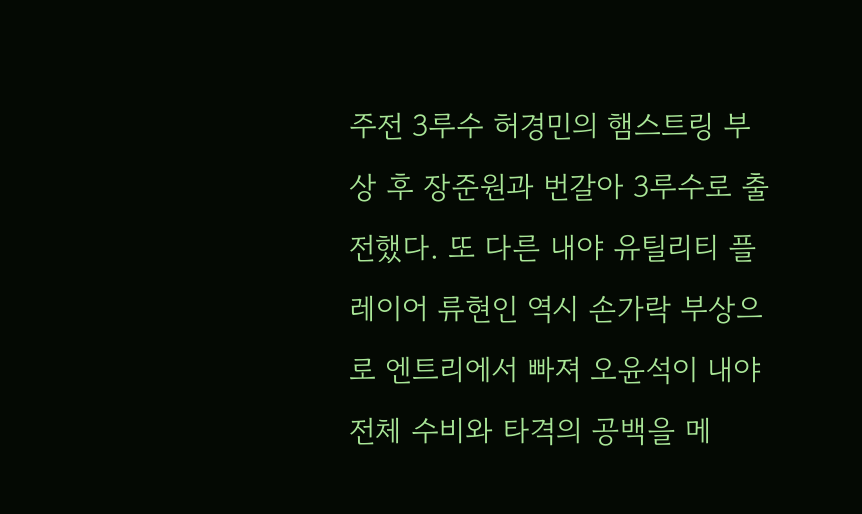주전 3루수 허경민의 햄스트링 부상 후 장준원과 번갈아 3루수로 출전했다. 또 다른 내야 유틸리티 플레이어 류현인 역시 손가락 부상으로 엔트리에서 빠져 오윤석이 내야 전체 수비와 타격의 공백을 메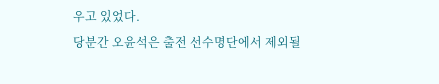우고 있었다.
당분간 오윤석은 출전 선수명단에서 제외될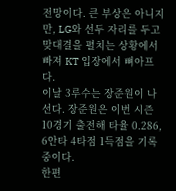전망이다. 큰 부상은 아니지만, LG와 선두 자리를 두고 맞대결을 펼치는 상황에서 빠져 KT 입장에서 뼈아프다.
이날 3루수는 장준원이 나선다. 장준원은 이번 시즌 10경기 출전해 타율 0.286, 6안타 4타점 1득점을 기록 중이다.
한편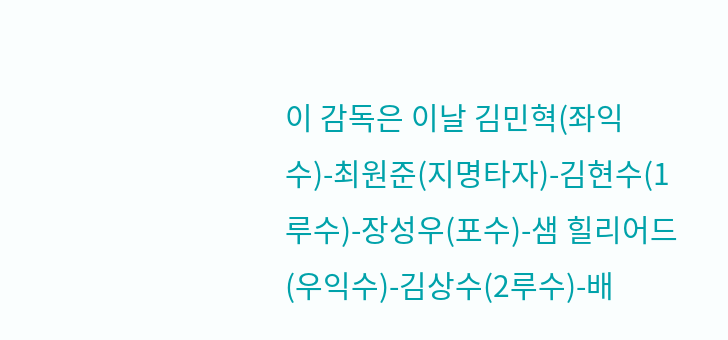이 감독은 이날 김민혁(좌익수)-최원준(지명타자)-김현수(1루수)-장성우(포수)-샘 힐리어드(우익수)-김상수(2루수)-배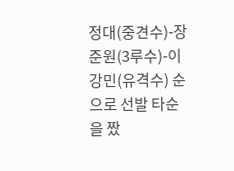정대(중견수)-장준원(3루수)-이강민(유격수) 순으로 선발 타순을 짰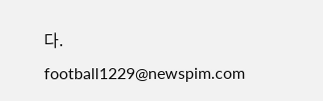다.
football1229@newspim.com